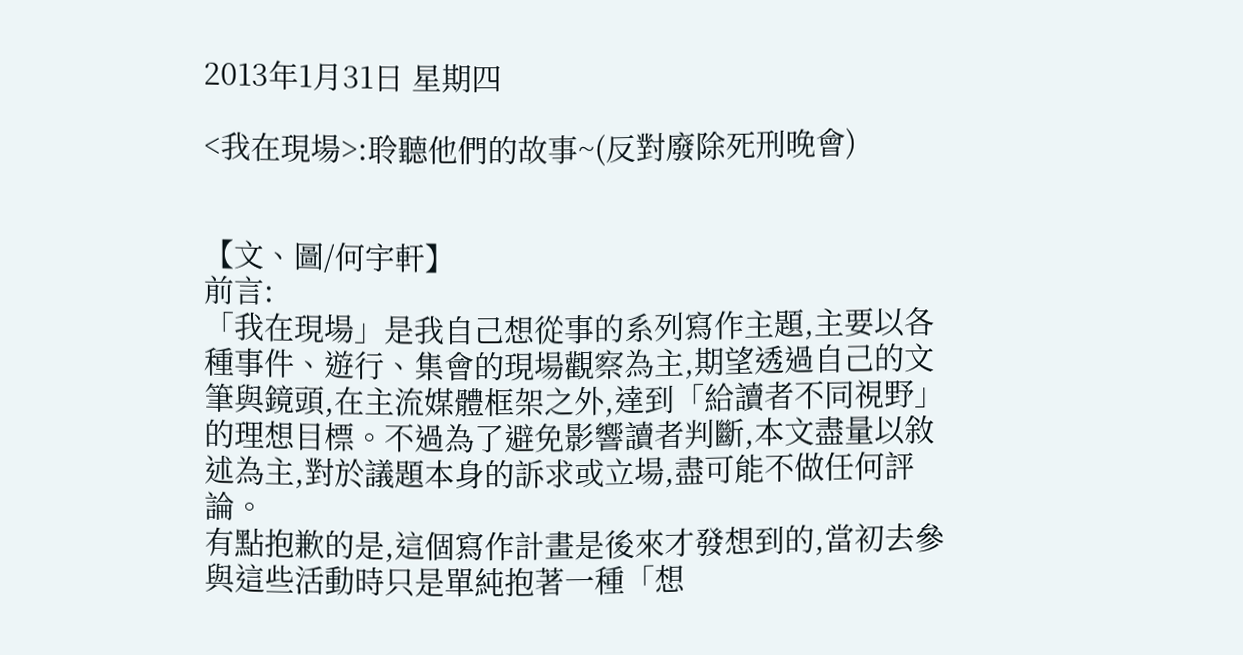2013年1月31日 星期四

<我在現場>:聆聽他們的故事~(反對廢除死刑晚會)


【文、圖/何宇軒】
前言:
「我在現場」是我自己想從事的系列寫作主題,主要以各種事件、遊行、集會的現場觀察為主,期望透過自己的文筆與鏡頭,在主流媒體框架之外,達到「給讀者不同視野」的理想目標。不過為了避免影響讀者判斷,本文盡量以敘述為主,對於議題本身的訴求或立場,盡可能不做任何評論。
有點抱歉的是,這個寫作計畫是後來才發想到的,當初去參與這些活動時只是單純抱著一種「想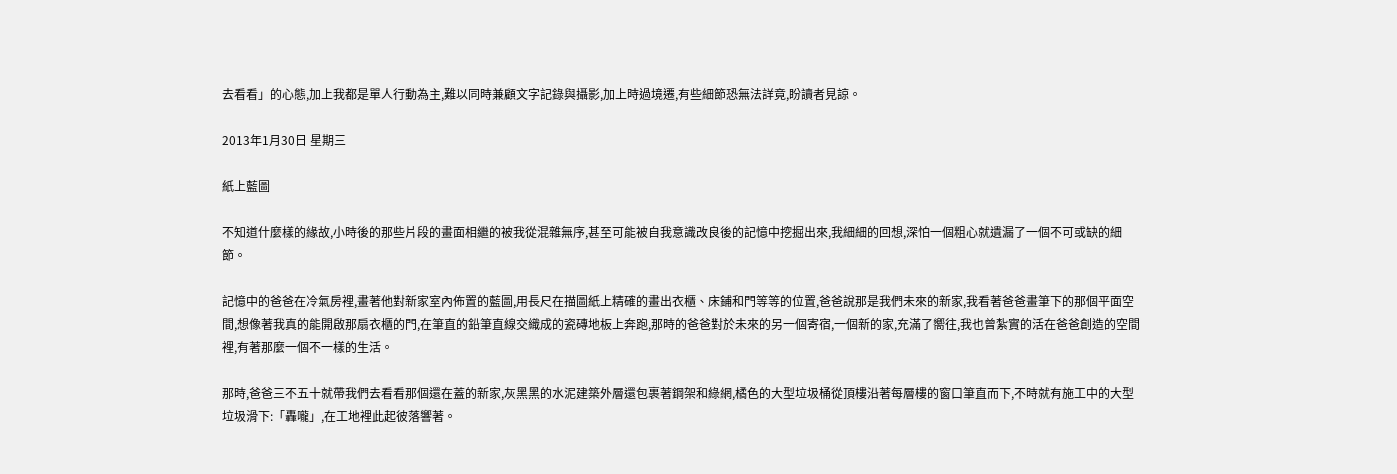去看看」的心態,加上我都是單人行動為主,難以同時兼顧文字記錄與攝影,加上時過境遷,有些細節恐無法詳竟,盼讀者見諒。

2013年1月30日 星期三

紙上藍圖

不知道什麼樣的緣故,小時後的那些片段的畫面相繼的被我從混雜無序,甚至可能被自我意識改良後的記憶中挖掘出來,我細細的回想,深怕一個粗心就遺漏了一個不可或缺的細節。

記憶中的爸爸在冷氣房裡,畫著他對新家室內佈置的藍圖,用長尺在描圖紙上精確的畫出衣櫃、床鋪和門等等的位置,爸爸說那是我們未來的新家,我看著爸爸畫筆下的那個平面空間,想像著我真的能開啟那扇衣櫃的門,在筆直的鉛筆直線交織成的瓷磚地板上奔跑,那時的爸爸對於未來的另一個寄宿,一個新的家,充滿了嚮往,我也曾紮實的活在爸爸創造的空間裡,有著那麼一個不一樣的生活。

那時,爸爸三不五十就帶我們去看看那個還在蓋的新家,灰黑黑的水泥建築外層還包裹著鋼架和綠網,橘色的大型垃圾桶從頂樓沿著每層樓的窗口筆直而下,不時就有施工中的大型垃圾滑下:「轟嚨」,在工地裡此起彼落響著。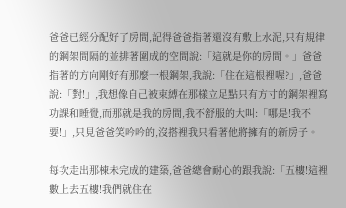爸爸已經分配好了房間,記得爸爸指著還沒有敷上水泥,只有規律的鋼架間隔的並排著圍成的空間說:「這就是你的房間。」爸爸指著的方向剛好有那麼一根鋼架,我說:「住在這根裡喔?」,爸爸說:「對!」,我想像自己被束縛在那樣立足點只有方寸的鋼架裡寫功課和睡覺,而那就是我的房間,我不舒服的大叫:「哪是!我不要!」,只見爸爸笑吟吟的,沒搭裡我只看著他將擁有的新房子。

每次走出那棟未完成的建築,爸爸總會耐心的跟我說:「五樓!這裡數上去五樓!我們就住在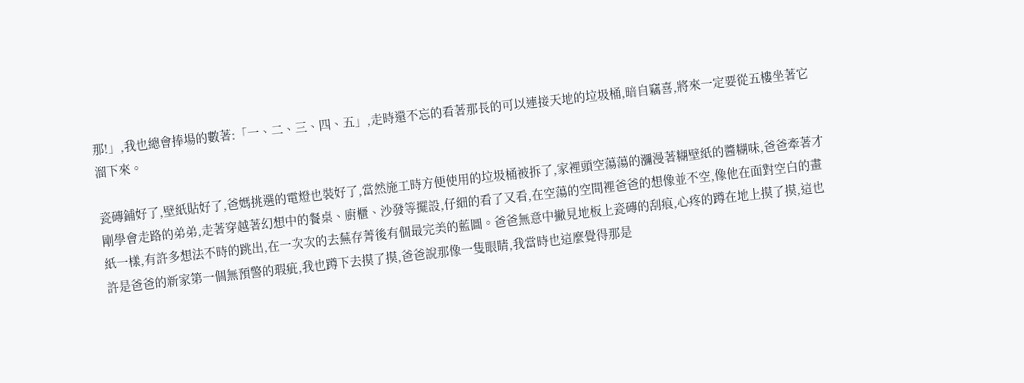那!」,我也總會捧場的數著:「一、二、三、四、五」,走時還不忘的看著那長的可以連接天地的垃圾桶,暗自竊喜,將來一定要從五樓坐著它溜下來。

瓷磚鋪好了,壁紙貼好了,爸媽挑選的電燈也裝好了,當然施工時方便使用的垃圾桶被拆了,家裡頭空蕩蕩的瀰漫著糊壁紙的醬糊味,爸爸牽著才剛學會走路的弟弟,走著穿越著幻想中的餐桌、廚櫃、沙發等擺設,仔細的看了又看,在空蕩的空間裡爸爸的想像並不空,像他在面對空白的畫紙一樣,有許多想法不時的跳出,在一次次的去蕪存菁後有個最完美的藍圖。爸爸無意中撇見地板上瓷磚的刮痕,心疼的蹲在地上摸了摸,這也許是爸爸的新家第一個無預警的瑕疵,我也蹲下去摸了摸,爸爸說那像一隻眼睛,我當時也這麼覺得那是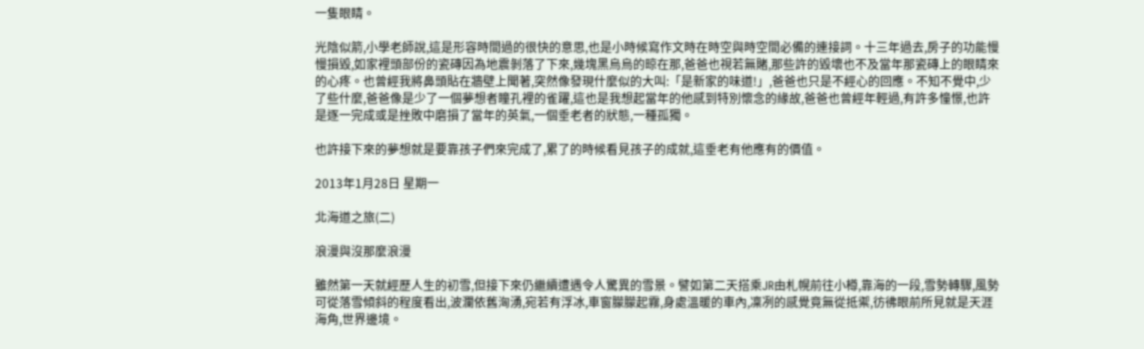一隻眼睛。

光陰似箭,小學老師說,這是形容時間過的很快的意思,也是小時候寫作文時在時空與時空間必備的連接詞。十三年過去,房子的功能慢慢損毀,如家裡頭部份的瓷磚因為地震剝落了下來,幾塊黑烏烏的晾在那,爸爸也視若無賭,那些許的毀壞也不及當年那瓷磚上的眼睛來的心疼。也曾經我將鼻頭貼在牆壁上聞著,突然像發現什麼似的大叫:「是新家的味道!」,爸爸也只是不經心的回應。不知不覺中,少了些什麼,爸爸像是少了一個夢想者瞳孔裡的雀躍,這也是我想起當年的他感到特別懷念的緣故,爸爸也曾經年輕過,有許多憧憬,也許是逐一完成或是挫敗中磨損了當年的英氣,一個垂老者的狀態,一種孤獨。

也許接下來的夢想就是要靠孩子們來完成了,累了的時候看見孩子的成就,這垂老有他應有的價值。

2013年1月28日 星期一

北海道之旅(二)

浪漫與沒那麼浪漫

雖然第一天就經歷人生的初雪,但接下來仍繼續遭遇令人驚異的雪景。譬如第二天搭乘JR由札幌前往小樽,靠海的一段,雪勢轉驟,風勢可從落雪傾斜的程度看出,波瀾依舊洶湧,宛若有浮冰,車窗朦朦起霧,身處溫暖的車內,凜冽的感覺竟無從抵禦,彷彿眼前所見就是天涯海角,世界邊境。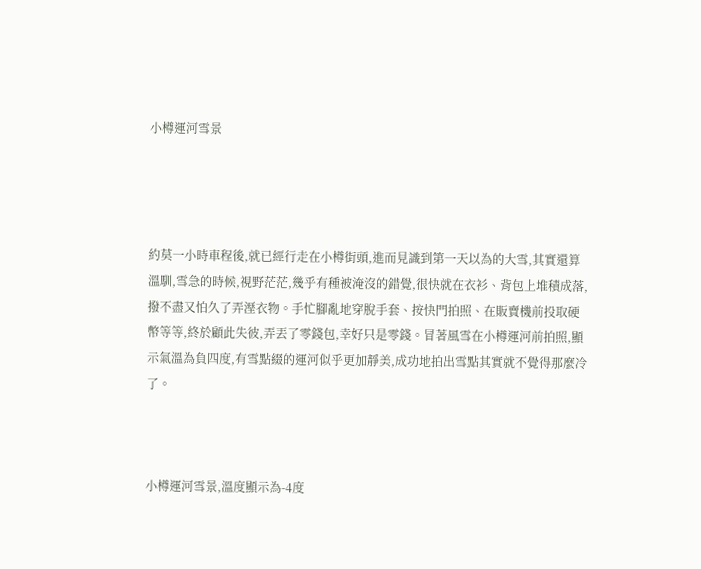小樽運河雪景




約莫一小時車程後,就已經行走在小樽街頭,進而見識到第一天以為的大雪,其實還算溫馴,雪急的時候,視野茫茫,幾乎有種被淹沒的錯覺,很快就在衣衫、背包上堆積成落,撥不盡又怕久了弄溼衣物。手忙腳亂地穿脫手套、按快門拍照、在販賣機前投取硬幣等等,終於顧此失彼,弄丟了零錢包,幸好只是零錢。冒著風雪在小樽運河前拍照,顯示氣溫為負四度,有雪點綴的運河似乎更加靜美,成功地拍出雪點其實就不覺得那麼冷了。



小樽運河雪景,溫度顯示為-4度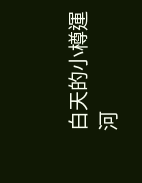白天的小樽運河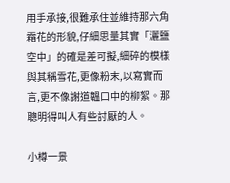用手承接,很難承住並維持那六角霜花的形貌,仔細思量其實「灑鹽空中」的確是差可擬,細碎的模樣與其稱雪花,更像粉末,以寫實而言,更不像謝道韞口中的柳絮。那聰明得叫人有些討厭的人。

小樽一景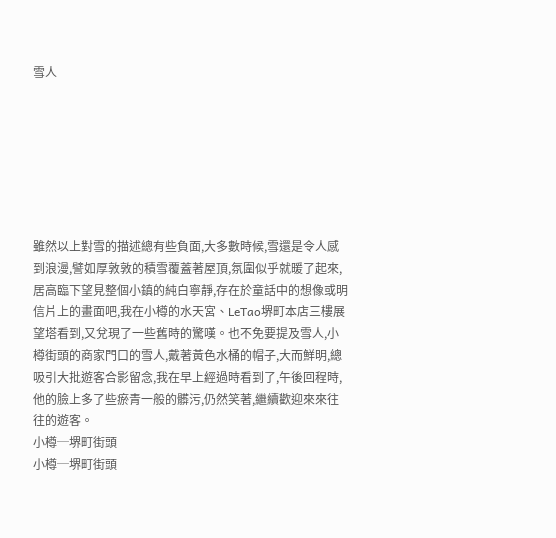雪人







雖然以上對雪的描述總有些負面,大多數時候,雪還是令人感到浪漫,譬如厚敦敦的積雪覆蓋著屋頂,氛圍似乎就暖了起來,居高臨下望見整個小鎮的純白寧靜,存在於童話中的想像或明信片上的畫面吧,我在小樽的水天宮、LeTao堺町本店三樓展望塔看到,又兌現了一些舊時的驚嘆。也不免要提及雪人,小樽街頭的商家門口的雪人,戴著黃色水桶的帽子,大而鮮明,總吸引大批遊客合影留念,我在早上經過時看到了,午後回程時,他的臉上多了些瘀青一般的髒污,仍然笑著,繼續歡迎來來往往的遊客。
小樽─堺町街頭
小樽─堺町街頭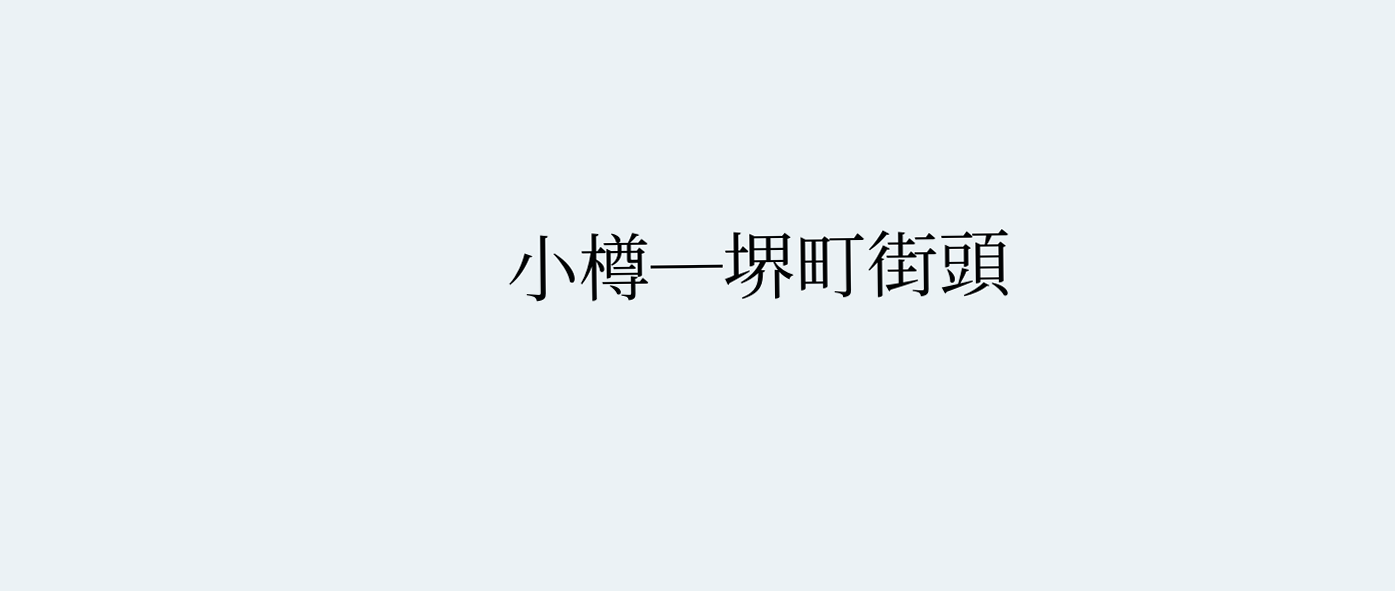小樽─堺町街頭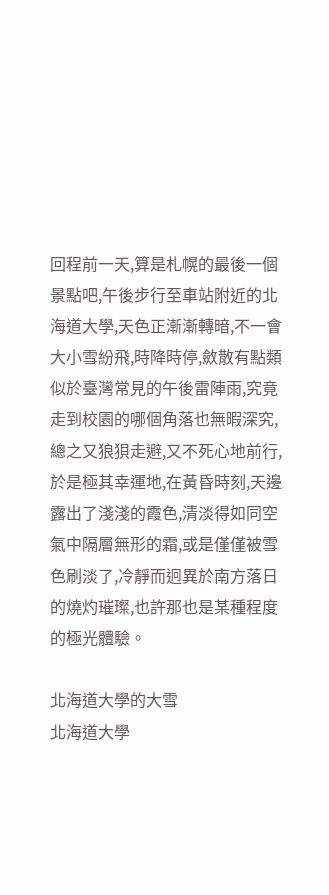回程前一天,算是札幌的最後一個景點吧,午後步行至車站附近的北海道大學,天色正漸漸轉暗,不一會大小雪紛飛,時降時停,斂散有點類似於臺灣常見的午後雷陣雨,究竟走到校園的哪個角落也無暇深究,總之又狼狽走避,又不死心地前行,於是極其幸運地,在黃昏時刻,天邊露出了淺淺的霞色,清淡得如同空氣中隔層無形的霜,或是僅僅被雪色刷淡了,冷靜而迥異於南方落日的燒灼璀璨,也許那也是某種程度的極光體驗。

北海道大學的大雪
北海道大學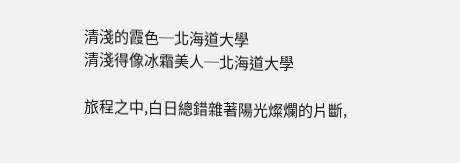清淺的霞色─北海道大學
清淺得像冰霜美人─北海道大學

旅程之中,白日總錯雜著陽光燦爛的片斷,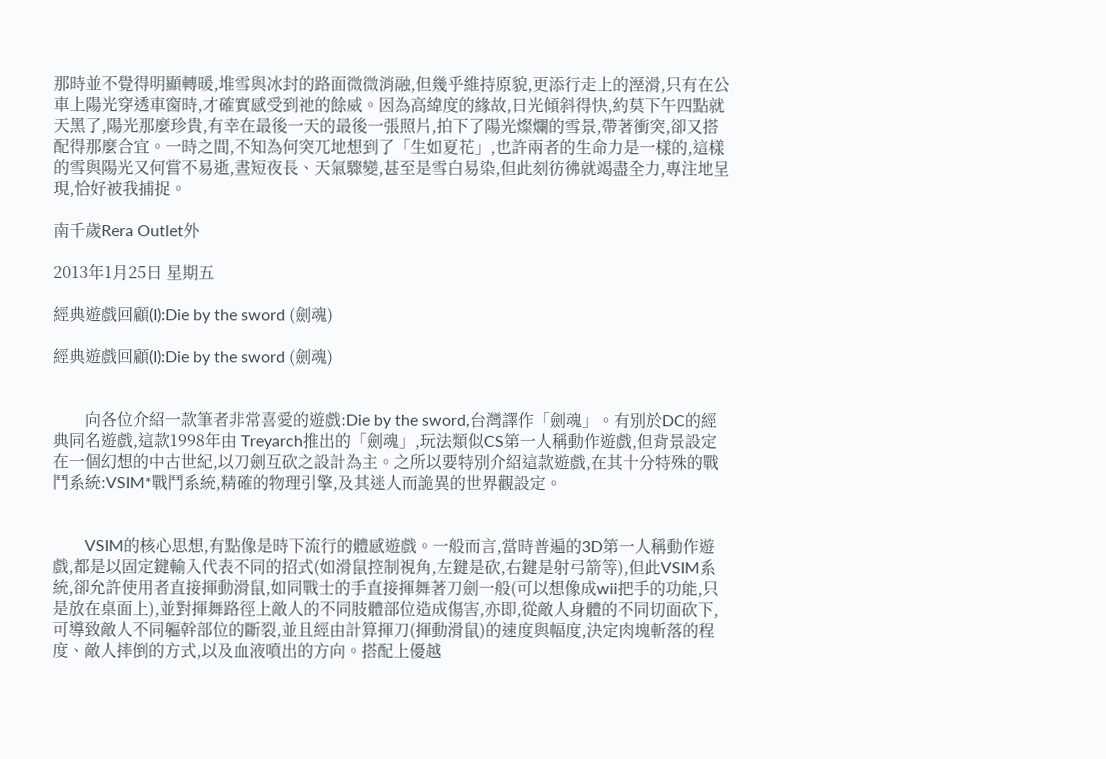那時並不覺得明顯轉暖,堆雪與冰封的路面微微消融,但幾乎維持原貌,更添行走上的溼滑,只有在公車上陽光穿透車窗時,才確實感受到祂的餘威。因為高緯度的緣故,日光傾斜得快,約莫下午四點就天黑了,陽光那麼珍貴,有幸在最後一天的最後一張照片,拍下了陽光燦爛的雪景,帶著衝突,卻又搭配得那麼合宜。一時之間,不知為何突兀地想到了「生如夏花」,也許兩者的生命力是一樣的,這樣的雪與陽光又何嘗不易逝,晝短夜長、天氣驟變,甚至是雪白易染,但此刻彷彿就竭盡全力,專注地呈現,恰好被我捕捉。

南千歲Rera Outlet外

2013年1月25日 星期五

經典遊戲回顧(I):Die by the sword (劍魂)

經典遊戲回顧(I):Die by the sword (劍魂)


        向各位介紹一款筆者非常喜愛的遊戲:Die by the sword,台灣譯作「劍魂」。有別於DC的經典同名遊戲,這款1998年由 Treyarch推出的「劍魂」,玩法類似CS第一人稱動作遊戲,但背景設定在一個幻想的中古世紀,以刀劍互砍之設計為主。之所以要特別介紹這款遊戲,在其十分特殊的戰鬥系統:VSIM*戰鬥系統,精確的物理引擎,及其迷人而詭異的世界觀設定。


        VSIM的核心思想,有點像是時下流行的體感遊戲。一般而言,當時普遍的3D第一人稱動作遊戲,都是以固定鍵輸入代表不同的招式(如滑鼠控制視角,左鍵是砍,右鍵是射弓箭等),但此VSIM系統,卻允許使用者直接揮動滑鼠,如同戰士的手直接揮舞著刀劍一般(可以想像成wii把手的功能,只是放在桌面上),並對揮舞路徑上敵人的不同肢體部位造成傷害,亦即,從敵人身體的不同切面砍下,可導致敵人不同軀幹部位的斷裂,並且經由計算揮刀(揮動滑鼠)的速度與幅度,決定肉塊斬落的程度、敵人摔倒的方式,以及血液噴出的方向。搭配上優越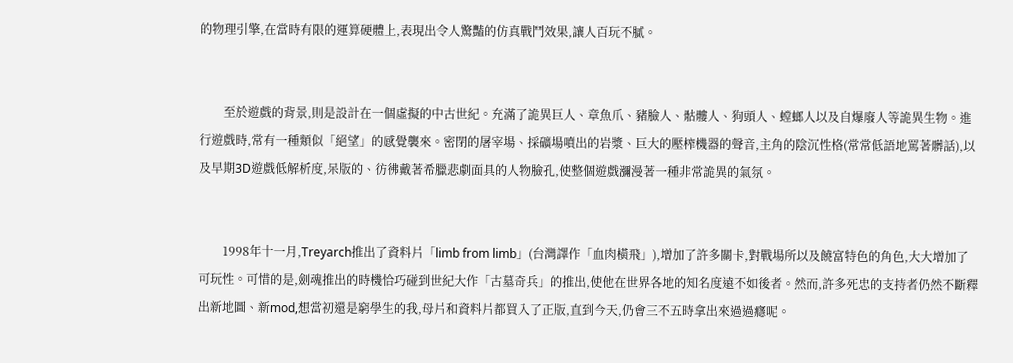的物理引擎,在當時有限的運算硬體上,表現出令人驚豔的仿真戰鬥效果,讓人百玩不膩。


        至於遊戲的背景,則是設計在一個虛擬的中古世紀。充滿了詭異巨人、章魚爪、豬臉人、骷髏人、狗頭人、螳螂人以及自爆廢人等詭異生物。進行遊戲時,常有一種類似「絕望」的感覺襲來。密閉的屠宰場、採礦場噴出的岩漿、巨大的壓榨機器的聲音,主角的陰沉性格(常常低語地罵著髒話),以及早期3D遊戲低解析度,呆版的、彷彿戴著希臘悲劇面具的人物臉孔,使整個遊戲瀰漫著一種非常詭異的氣氛。


        1998年十一月,Treyarch推出了資料片「limb from limb」(台灣譯作「血肉橫飛」),增加了許多關卡,對戰場所以及饒富特色的角色,大大增加了可玩性。可惜的是,劍魂推出的時機恰巧碰到世紀大作「古墓奇兵」的推出,使他在世界各地的知名度遠不如後者。然而,許多死忠的支持者仍然不斷釋出新地圖、新mod,想當初還是窮學生的我,母片和資料片都買入了正版,直到今天,仍會三不五時拿出來過過癮呢。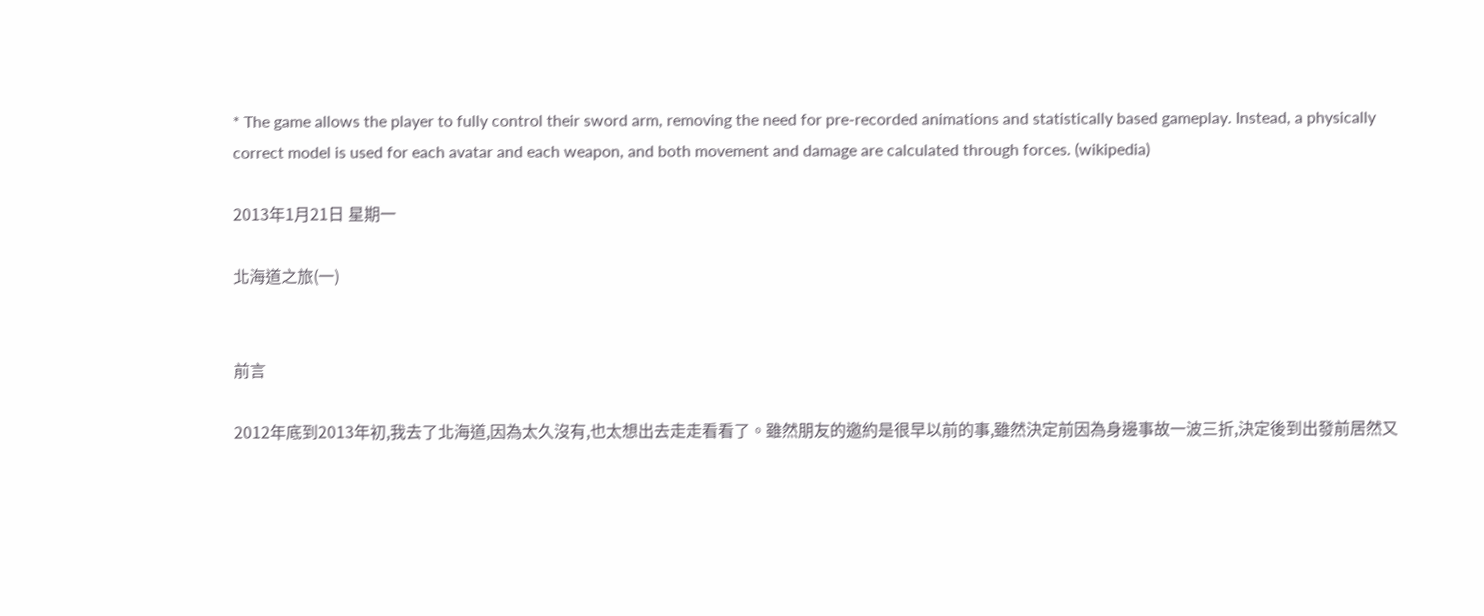* The game allows the player to fully control their sword arm, removing the need for pre-recorded animations and statistically based gameplay. Instead, a physically correct model is used for each avatar and each weapon, and both movement and damage are calculated through forces. (wikipedia)

2013年1月21日 星期一

北海道之旅(一)


前言

2012年底到2013年初,我去了北海道,因為太久沒有,也太想出去走走看看了。雖然朋友的邀約是很早以前的事,雖然決定前因為身邊事故一波三折,決定後到出發前居然又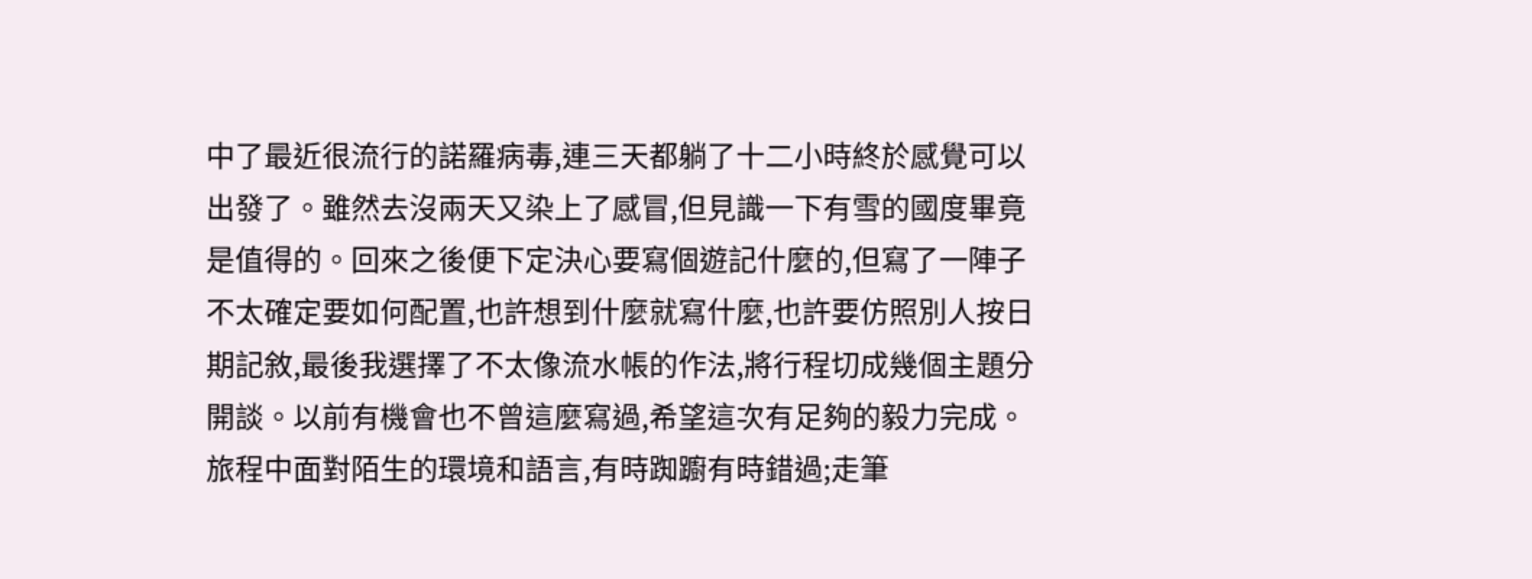中了最近很流行的諾羅病毒,連三天都躺了十二小時終於感覺可以出發了。雖然去沒兩天又染上了感冒,但見識一下有雪的國度畢竟是值得的。回來之後便下定決心要寫個遊記什麼的,但寫了一陣子不太確定要如何配置,也許想到什麼就寫什麼,也許要仿照別人按日期記敘,最後我選擇了不太像流水帳的作法,將行程切成幾個主題分開談。以前有機會也不曾這麼寫過,希望這次有足夠的毅力完成。旅程中面對陌生的環境和語言,有時踟躕有時錯過;走筆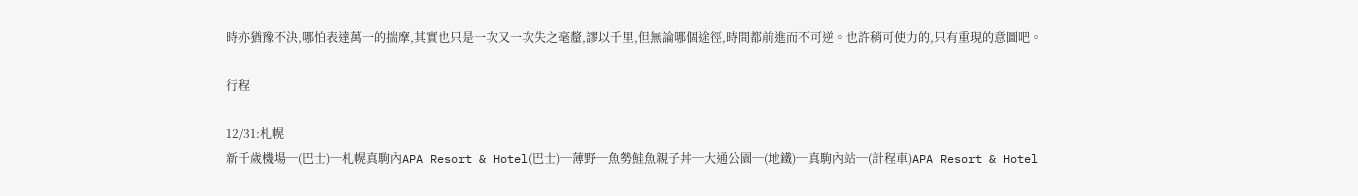時亦猶豫不決,哪怕表達萬一的揣摩,其實也只是一次又一次失之毫釐,謬以千里,但無論哪個途徑,時間都前進而不可逆。也許稍可使力的,只有重現的意圖吧。

行程

12/31:札幌
新千歲機場─(巴士)─札幌真駒內APA Resort & Hotel(巴士)─薄野─魚勢鮭魚親子丼─大通公園─(地鐵)─真駒內站─(計程車)APA Resort & Hotel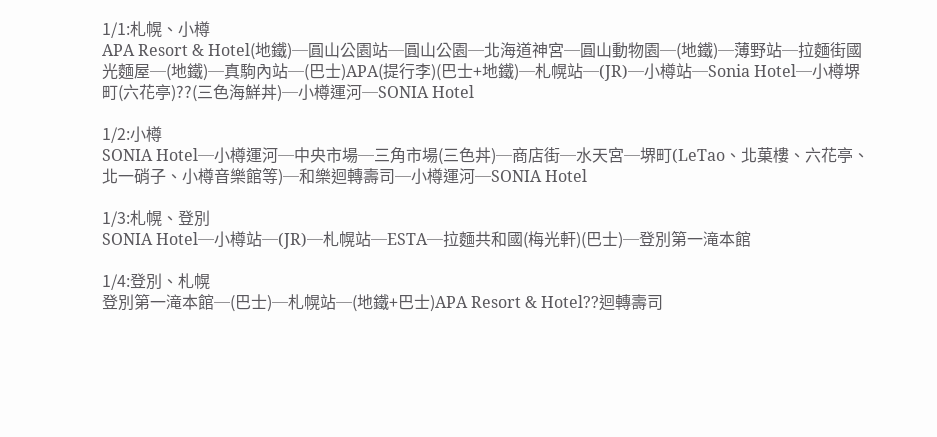1/1:札幌、小樽
APA Resort & Hotel(地鐵)─圓山公園站─圓山公園─北海道神宮─圓山動物園─(地鐵)─薄野站─拉麵街國光麵屋─(地鐵)─真駒內站─(巴士)APA(提行李)(巴士+地鐵)─札幌站─(JR)─小樽站─Sonia Hotel─小樽堺町(六花亭)??(三色海鮮丼)─小樽運河─SONIA Hotel

1/2:小樽
SONIA Hotel─小樽運河─中央市場─三角市場(三色丼)─商店街─水天宮─堺町(LeTao、北菓樓、六花亭、北一硝子、小樽音樂館等)─和樂迴轉壽司─小樽運河─SONIA Hotel

1/3:札幌、登別
SONIA Hotel─小樽站─(JR)─札幌站─ESTA─拉麵共和國(梅光軒)(巴士)─登別第一滝本館

1/4:登別、札幌
登別第一滝本館─(巴士)─札幌站─(地鐵+巴士)APA Resort & Hotel??迴轉壽司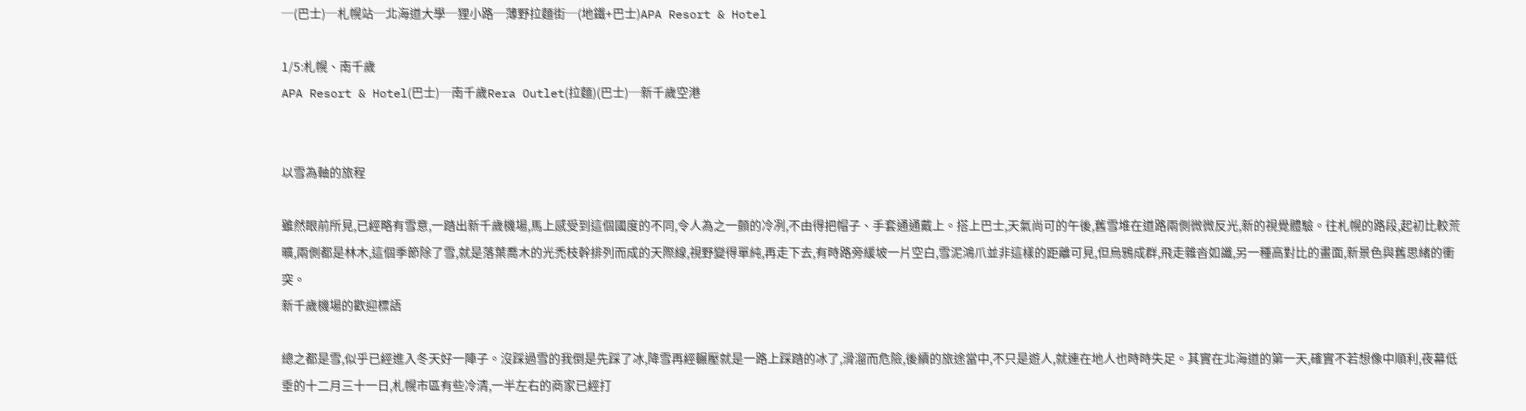─(巴士)─札幌站─北海道大學─狸小路─薄野拉麵街─(地鐵+巴士)APA Resort & Hotel

1/5:札幌、南千歲
APA Resort & Hotel(巴士)─南千歲Rera Outlet(拉麵)(巴士)─新千歲空港


以雪為軸的旅程

雖然眼前所見,已經略有雪意,一踏出新千歲機場,馬上感受到這個國度的不同,令人為之一顫的冷冽,不由得把帽子、手套通通戴上。搭上巴士,天氣尚可的午後,舊雪堆在道路兩側微微反光,新的視覺體驗。往札幌的路段,起初比較荒曠,兩側都是林木,這個季節除了雪,就是落葉喬木的光禿枝幹排列而成的天際線,視野變得單純,再走下去,有時路旁緩坡一片空白,雪泥鴻爪並非這樣的距離可見,但烏鴉成群,飛走雜沓如讖,另一種高對比的畫面,新景色與舊思緒的衝突。
新千歲機場的歡迎標語

總之都是雪,似乎已經進入冬天好一陣子。沒踩過雪的我倒是先踩了冰,降雪再經輾壓就是一路上踩踏的冰了,滑溜而危險,後續的旅途當中,不只是遊人,就連在地人也時時失足。其實在北海道的第一天,確實不若想像中順利,夜幕低垂的十二月三十一日,札幌市區有些冷清,一半左右的商家已經打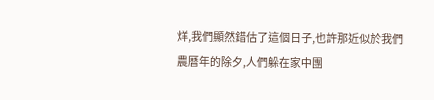烊,我們顯然錯估了這個日子,也許那近似於我們農曆年的除夕,人們躲在家中團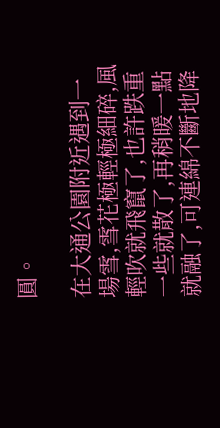圓。

在大通公園附近遇到一場雪,雪花極輕極細碎,風輕吹就飛竄了,也許跌重一些就散了,再稍暖一點就融了,可連綿不斷地降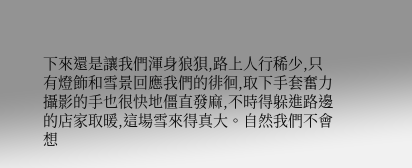下來還是讓我們渾身狼狽,路上人行稀少,只有燈飾和雪景回應我們的徘徊,取下手套奮力攝影的手也很快地僵直發麻,不時得躲進路邊的店家取暖,這場雪來得真大。自然我們不會想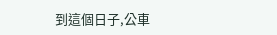到這個日子,公車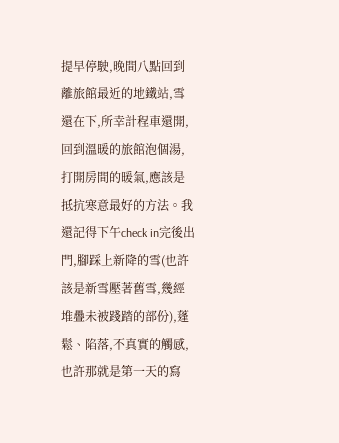提早停駛,晚間八點回到離旅館最近的地鐵站,雪還在下,所幸計程車還開,回到溫暖的旅館泡個湯,打開房間的暖氣,應該是抵抗寒意最好的方法。我還記得下午check in完後出門,腳踩上新降的雪(也許該是新雪壓著舊雪,幾經堆疊未被踐踏的部份),蓬鬆、陷落,不真實的觸感,也許那就是第一天的寫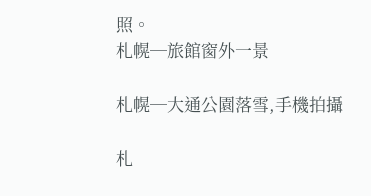照。
札幌─旅館窗外一景

札幌─大通公園落雪,手機拍攝

札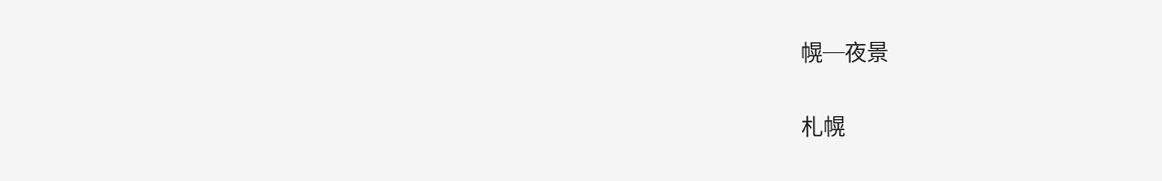幌─夜景

札幌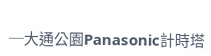─大通公園Panasonic計時塔